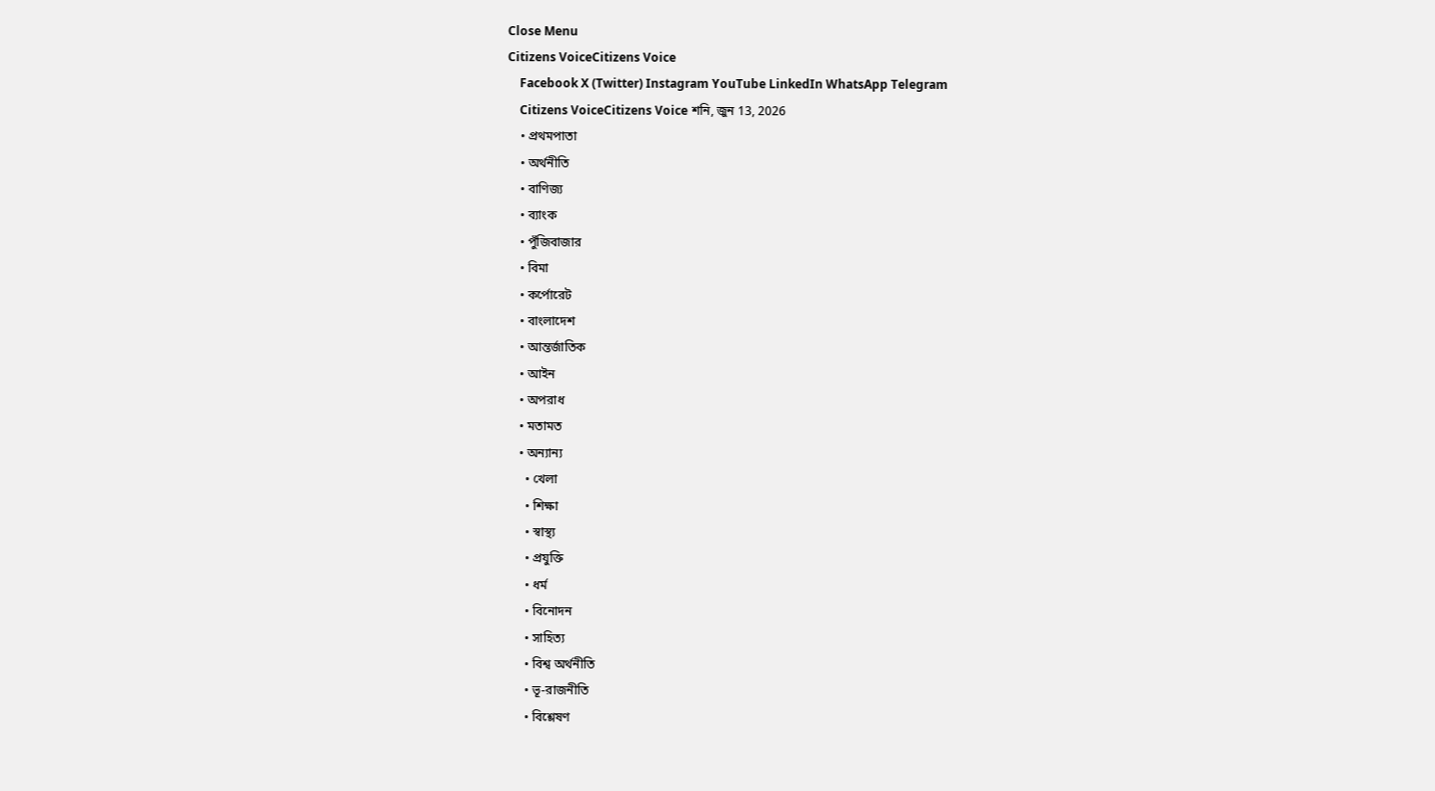Close Menu
Citizens VoiceCitizens Voice
    Facebook X (Twitter) Instagram YouTube LinkedIn WhatsApp Telegram
    Citizens VoiceCitizens Voice শনি, জুন 13, 2026
    • প্রথমপাতা
    • অর্থনীতি
    • বাণিজ্য
    • ব্যাংক
    • পুঁজিবাজার
    • বিমা
    • কর্পোরেট
    • বাংলাদেশ
    • আন্তর্জাতিক
    • আইন
    • অপরাধ
    • মতামত
    • অন্যান্য
      • খেলা
      • শিক্ষা
      • স্বাস্থ্য
      • প্রযুক্তি
      • ধর্ম
      • বিনোদন
      • সাহিত্য
      • বিশ্ব অর্থনীতি
      • ভূ-রাজনীতি
      • বিশ্লেষণ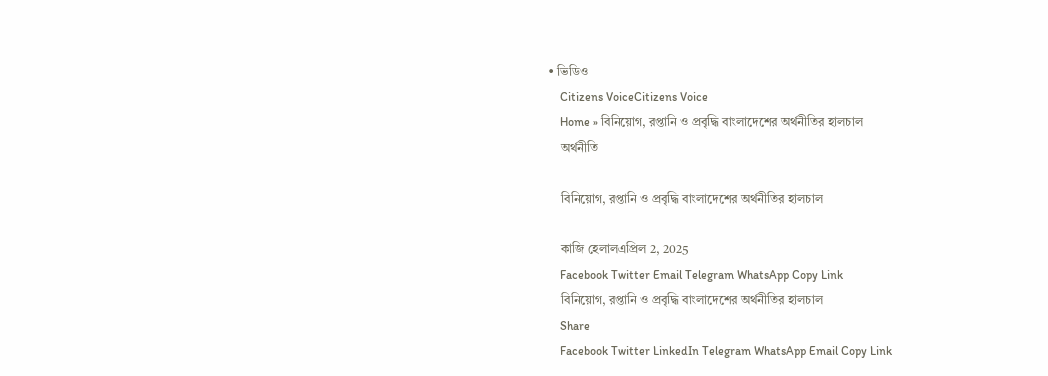• ভিডিও
    Citizens VoiceCitizens Voice
    Home » বিনিয়োগ, রপ্তানি ও প্রবৃদ্ধি বাংলাদেশের অর্থনীতির হালচাল
    অর্থনীতি

    বিনিয়োগ, রপ্তানি ও প্রবৃদ্ধি বাংলাদেশের অর্থনীতির হালচাল

    কাজি হেলালএপ্রিল 2, 2025
    Facebook Twitter Email Telegram WhatsApp Copy Link
    বিনিয়োগ, রপ্তানি ও প্রবৃদ্ধি বাংলাদেশের অর্থনীতির হালচাল
    Share
    Facebook Twitter LinkedIn Telegram WhatsApp Email Copy Link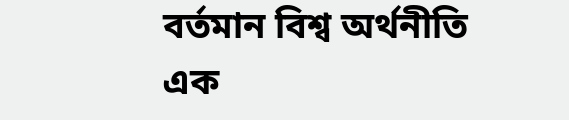বর্তমান বিশ্ব অর্থনীতি এক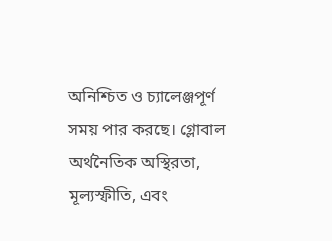অনিশ্চিত ও চ্যালেঞ্জপূর্ণ সময় পার করছে। গ্লোবাল অর্থনৈতিক অস্থিরতা, মূল্যস্ফীতি, এবং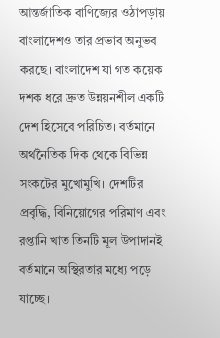আন্তর্জাতিক বাণিজ্যের ওঠাপড়ায় বাংলাদেশও তার প্রভাব অনুভব করছে। বাংলাদেশ যা গত কয়েক দশক ধরে দ্রুত উন্নয়নশীল একটি দেশ হিসেবে পরিচিত। বর্তমানে অর্থনৈতিক দিক থেকে বিভিন্ন সংকটের মুখোমুখি। দেশটির প্রবৃদ্ধি, বিনিয়োগের পরিমাণ এবং রপ্তানি খাত তিনটি মূল উপাদানই বর্তমানে অস্থিরতার মধ্যে পড়ে যাচ্ছে।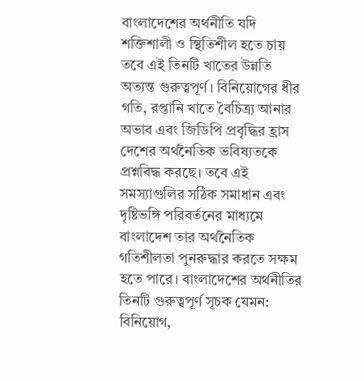বাংলাদেশের অর্থনীতি যদি শক্তিশালী ও স্থিতিশীল হতে চায় তবে এই তিনটি খাতের উন্নতি অত্যন্ত গুরুত্বপূর্ণ। বিনিয়োগের ধীর গতি, রপ্তানি খাতে বৈচিত্র্য আনার অভাব এবং জিডিপি প্রবৃদ্ধির হ্রাস দেশের অর্থনৈতিক ভবিষ্যতকে প্রশ্নবিদ্ধ করছে। তবে এই সমস্যাগুলির সঠিক সমাধান এবং দৃষ্টিভঙ্গি পরিবর্তনের মাধ্যমে বাংলাদেশ তার অর্থনৈতিক গতিশীলতা পুনরুদ্ধার করতে সক্ষম হতে পারে। বাংলাদেশের অর্থনীতির তিনটি গুরুত্বপূর্ণ সূচক যেমন: বিনিয়োগ,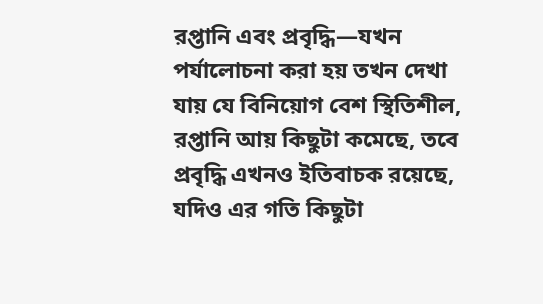রপ্তানি এবং প্রবৃদ্ধি—যখন পর্যালোচনা করা হয় তখন দেখা যায় যে বিনিয়োগ বেশ স্থিতিশীল, রপ্তানি আয় কিছুটা কমেছে, তবে প্রবৃদ্ধি এখনও ইতিবাচক রয়েছে, যদিও এর গতি কিছুটা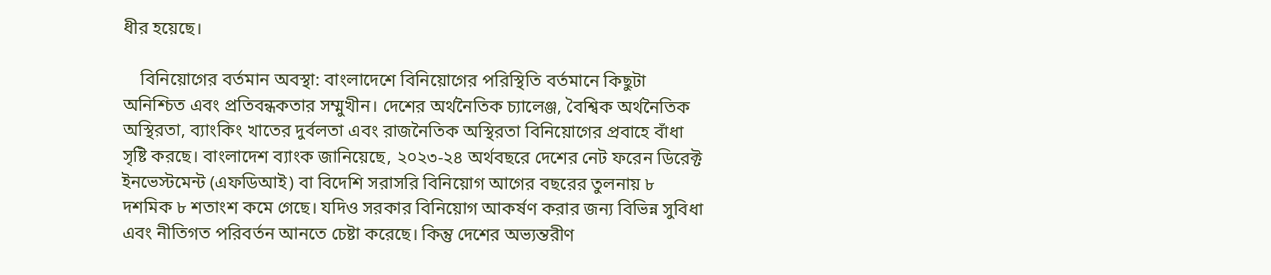ধীর হয়েছে।

    বিনিয়োগের বর্তমান অবস্থা: বাংলাদেশে বিনিয়োগের পরিস্থিতি বর্তমানে কিছুটা অনিশ্চিত এবং প্রতিবন্ধকতার সম্মুখীন। দেশের অর্থনৈতিক চ্যালেঞ্জ, বৈশ্বিক অর্থনৈতিক অস্থিরতা, ব্যাংকিং খাতের দুর্বলতা এবং রাজনৈতিক অস্থিরতা বিনিয়োগের প্রবাহে বাঁধা সৃষ্টি করছে। বাংলাদেশ ব্যাংক জানিয়েছে, ২০২৩-২৪ অর্থবছরে দেশের নেট ফরেন ডিরেক্ট ইনভেস্টমেন্ট (এফডিআই) বা বিদেশি সরাসরি বিনিয়োগ আগের বছরের তুলনায় ৮ দশমিক ৮ শতাংশ কমে গেছে। যদিও সরকার বিনিয়োগ আকর্ষণ করার জন্য বিভিন্ন সুবিধা এবং নীতিগত পরিবর্তন আনতে চেষ্টা করেছে। কিন্তু দেশের অভ্যন্তরীণ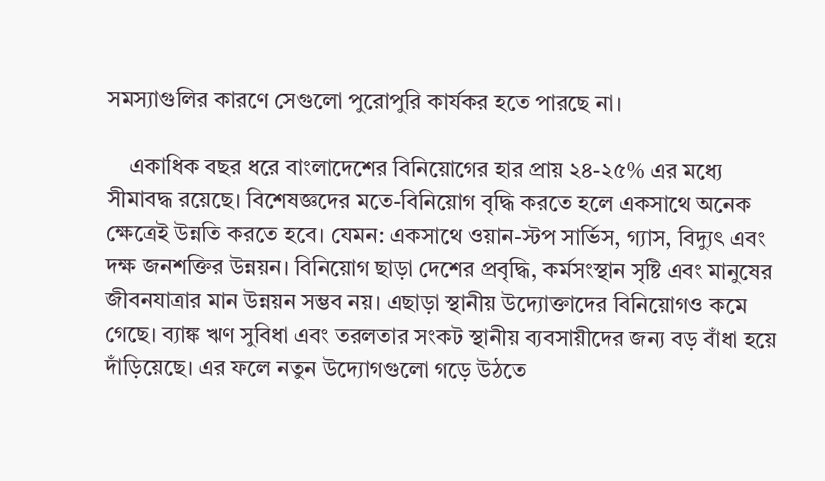সমস্যাগুলির কারণে সেগুলো পুরোপুরি কার্যকর হতে পারছে না।

    একাধিক বছর ধরে বাংলাদেশের বিনিয়োগের হার প্রায় ২৪-২৫% এর মধ্যে সীমাবদ্ধ রয়েছে। বিশেষজ্ঞদের মতে-বিনিয়োগ বৃদ্ধি করতে হলে একসাথে অনেক ক্ষেত্রেই উন্নতি করতে হবে। যেমন: একসাথে ওয়ান-স্টপ সার্ভিস, গ্যাস, বিদ্যুৎ এবং দক্ষ জনশক্তির উন্নয়ন। বিনিয়োগ ছাড়া দেশের প্রবৃদ্ধি, কর্মসংস্থান সৃষ্টি এবং মানুষের জীবনযাত্রার মান উন্নয়ন সম্ভব নয়। এছাড়া স্থানীয় উদ্যোক্তাদের বিনিয়োগও কমে গেছে। ব্যাঙ্ক ঋণ সুবিধা এবং তরলতার সংকট স্থানীয় ব্যবসায়ীদের জন্য বড় বাঁধা হয়ে দাঁড়িয়েছে। এর ফলে নতুন উদ্যোগগুলো গড়ে উঠতে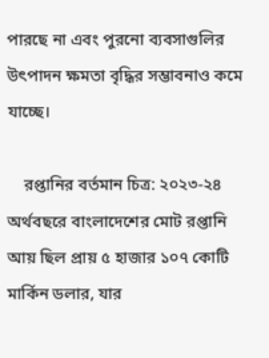পারছে না এবং পুরনো ব্যবসাগুলির উৎপাদন ক্ষমতা বৃদ্ধির সম্ভাবনাও কমে যাচ্ছে।

    রপ্তানির বর্তমান চিত্র: ২০২৩-২৪ অর্থবছরে বাংলাদেশের মোট রপ্তানি আয় ছিল প্রায় ৫ হাজার ১০৭ কোটি মার্কিন ডলার, যার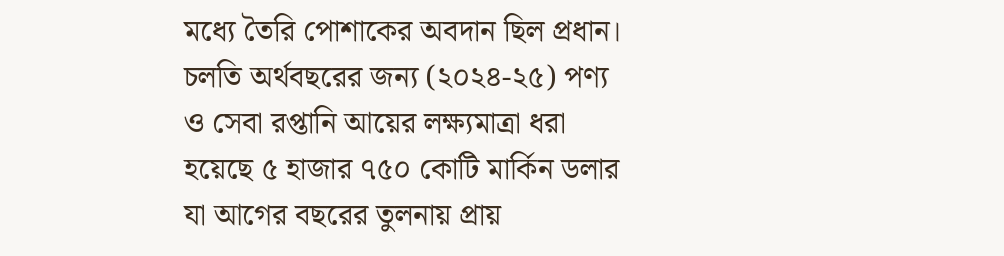মধ্যে তৈরি পোশাকের অবদান ছিল প্রধান। চলতি অর্থবছরের জন্য (২০২৪-২৫) পণ্য ও সেবা রপ্তানি আয়ের লক্ষ্যমাত্রা ধরা হয়েছে ৫ হাজার ৭৫০ কোটি মার্কিন ডলার যা আগের বছরের তুলনায় প্রায়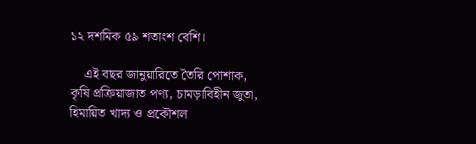১২ দশমিক ৫৯ শতাংশ বেশি।

    এই বছর জানুয়ারিতে তৈরি পোশাক, কৃষি প্রক্রিয়াজাত পণ্য, চামড়াবিহীন জুতা, হিমায়িত খাদ্য ও প্রকৌশল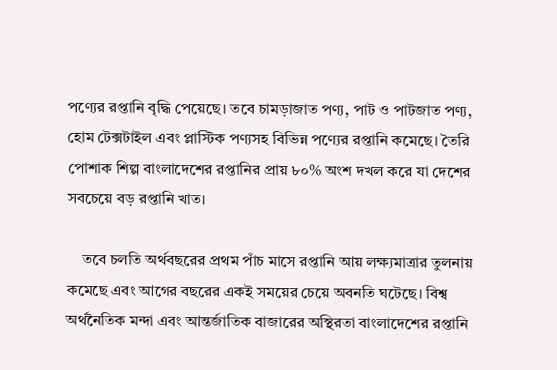পণ্যের রপ্তানি বৃদ্ধি পেয়েছে। তবে চামড়াজাত পণ্য, পাট ও পাটজাত পণ্য, হোম টেক্সটাইল এবং প্লাস্টিক পণ্যসহ বিভিন্ন পণ্যের রপ্তানি কমেছে। তৈরি পোশাক শিল্প বাংলাদেশের রপ্তানির প্রায় ৮০% অংশ দখল করে যা দেশের সবচেয়ে বড় রপ্তানি খাত।

    তবে চলতি অর্থবছরের প্রথম পাঁচ মাসে রপ্তানি আয় লক্ষ্যমাত্রার তুলনায় কমেছে এবং আগের বছরের একই সময়ের চেয়ে অবনতি ঘটেছে। বিশ্ব অর্থনৈতিক মন্দা এবং আন্তর্জাতিক বাজারের অস্থিরতা বাংলাদেশের রপ্তানি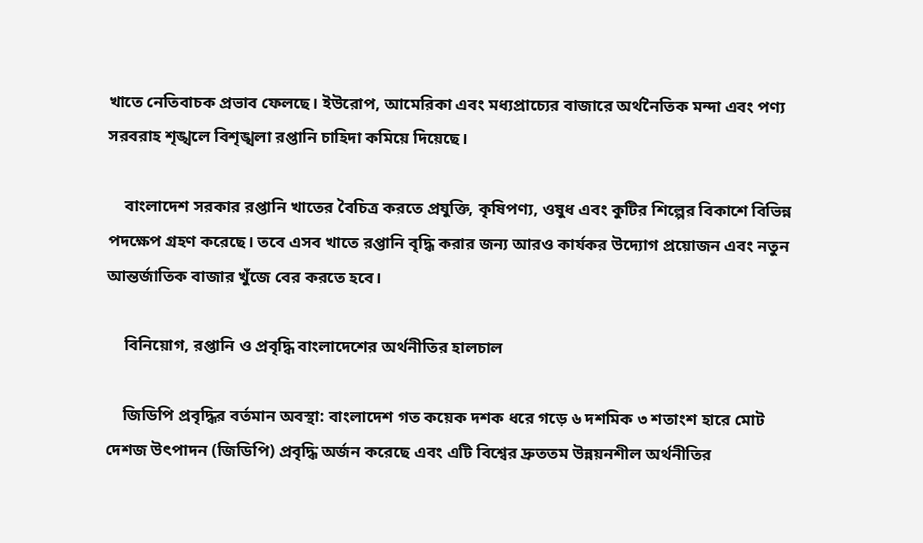খাতে নেতিবাচক প্রভাব ফেলছে। ইউরোপ, আমেরিকা এবং মধ্যপ্রাচ্যের বাজারে অর্থনৈতিক মন্দা এবং পণ্য সরবরাহ শৃঙ্খলে বিশৃঙ্খলা রপ্তানি চাহিদা কমিয়ে দিয়েছে।

    বাংলাদেশ সরকার রপ্তানি খাতের বৈচিত্র করতে প্রযুক্তি, কৃষিপণ্য, ওষুধ এবং কুটির শিল্পের বিকাশে বিভিন্ন পদক্ষেপ গ্রহণ করেছে। তবে এসব খাতে রপ্তানি বৃদ্ধি করার জন্য আরও কার্যকর উদ্যোগ প্রয়োজন এবং নতুন আন্তর্জাতিক বাজার খুঁজে বের করতে হবে।

    বিনিয়োগ, রপ্তানি ও প্রবৃদ্ধি বাংলাদেশের অর্থনীতির হালচাল

    জিডিপি প্রবৃদ্ধির বর্তমান অবস্থা: বাংলাদেশ গত কয়েক দশক ধরে গড়ে ৬ দশমিক ৩ শতাংশ হারে মোট দেশজ উৎপাদন (জিডিপি) প্রবৃদ্ধি অর্জন করেছে এবং এটি বিশ্বের দ্রুততম উন্নয়নশীল অর্থনীতির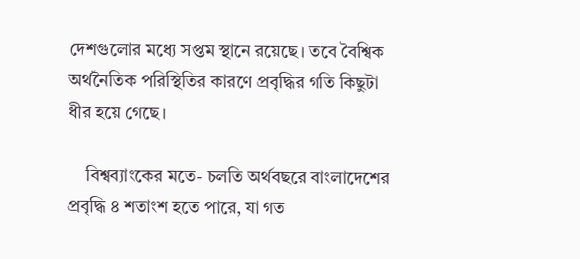দেশগুলোর মধ্যে সপ্তম স্থানে রয়েছে। তবে বৈশ্বিক অর্থনৈতিক পরিস্থিতির কারণে প্রবৃদ্ধির গতি কিছুটা ধীর হয়ে গেছে।

    বিশ্বব্যাংকের মতে- চলতি অর্থবছরে বাংলাদেশের প্রবৃদ্ধি ৪ শতাংশ হতে পারে, যা গত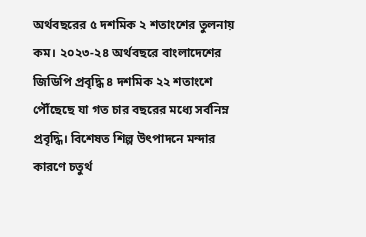অর্থবছরের ৫ দশমিক ২ শতাংশের তুলনায় কম। ২০২৩-২৪ অর্থবছরে বাংলাদেশের জিডিপি প্রবৃদ্ধি ৪ দশমিক ২২ শতাংশে পৌঁছেছে যা গত চার বছরের মধ্যে সর্বনিম্ন প্রবৃদ্ধি। বিশেষত শিল্প উৎপাদনে মন্দার কারণে চতুর্থ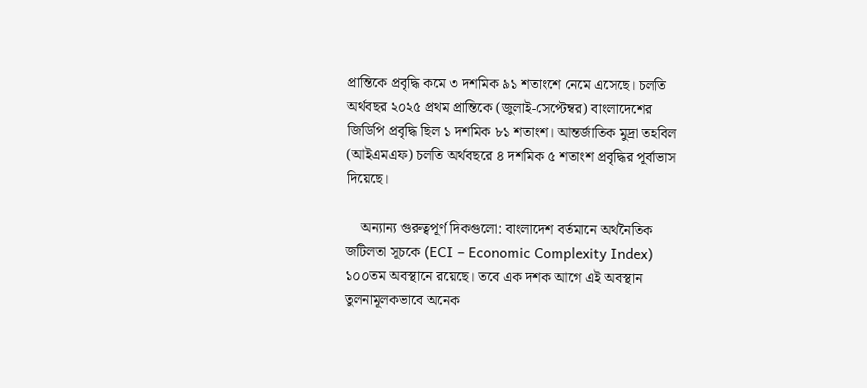প্রান্তিকে প্রবৃদ্ধি কমে ৩ দশমিক ৯১ শতাংশে নেমে এসেছে। চলতি অর্থবছর ২০২৫ প্রথম প্রান্তিকে (জুলাই-সেপ্টেম্বর) বাংলাদেশের জিডিপি প্রবৃদ্ধি ছিল ১ দশমিক ৮১ শতাংশ। আন্তর্জাতিক মুদ্রা তহবিল (আইএমএফ) চলতি অর্থবছরে ৪ দশমিক ৫ শতাংশ প্রবৃদ্ধির পূর্বাভাস দিয়েছে।

    অন্যান্য গুরুত্বপূর্ণ দিকগুলো: বাংলাদেশ বর্তমানে অর্থনৈতিক জটিলতা সূচকে (ECI – Economic Complexity Index) ১০০তম অবস্থানে রয়েছে। তবে এক দশক আগে এই অবস্থান তুলনামূলকভাবে অনেক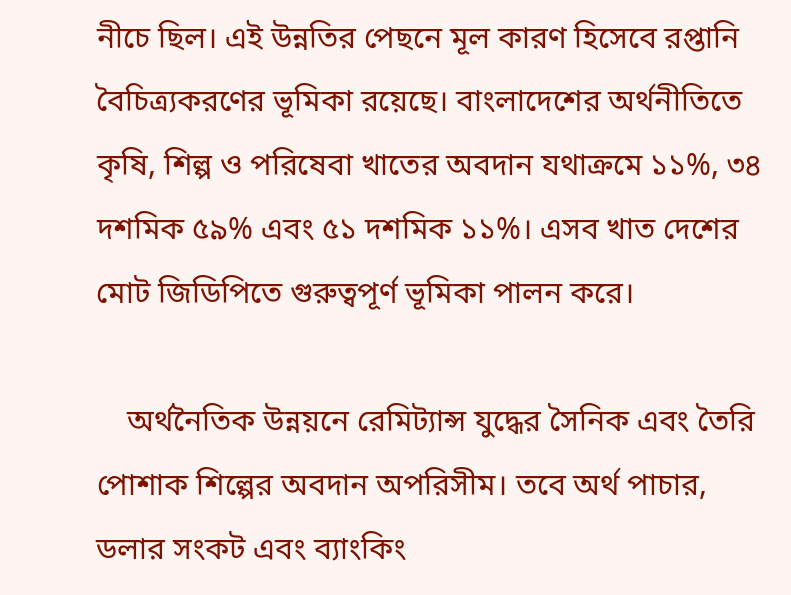নীচে ছিল। এই উন্নতির পেছনে মূল কারণ হিসেবে রপ্তানি বৈচিত্র্যকরণের ভূমিকা রয়েছে। বাংলাদেশের অর্থনীতিতে কৃষি, শিল্প ও পরিষেবা খাতের অবদান যথাক্রমে ১১%, ৩৪ দশমিক ৫৯% এবং ৫১ দশমিক ১১%। এসব খাত দেশের মোট জিডিপিতে গুরুত্বপূর্ণ ভূমিকা পালন করে।

    অর্থনৈতিক উন্নয়নে রেমিট্যান্স যুদ্ধের সৈনিক এবং তৈরি পোশাক শিল্পের অবদান অপরিসীম। তবে অর্থ পাচার, ডলার সংকট এবং ব্যাংকিং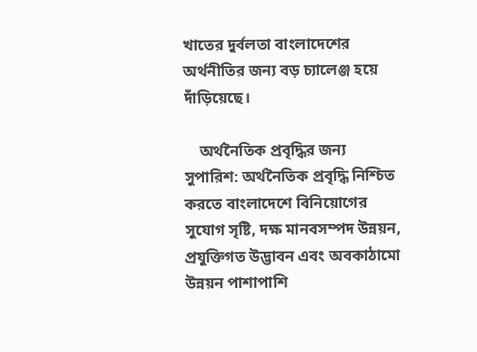খাতের দুর্বলতা বাংলাদেশের অর্থনীতির জন্য বড় চ্যালেঞ্জ হয়ে দাঁড়িয়েছে।

    অর্থনৈতিক প্রবৃদ্ধির জন্য সুপারিশ: অর্থনৈতিক প্রবৃদ্ধি নিশ্চিত করতে বাংলাদেশে বিনিয়োগের সুযোগ সৃষ্টি, দক্ষ মানবসম্পদ উন্নয়ন, প্রযুক্তিগত উদ্ভাবন এবং অবকাঠামো উন্নয়ন পাশাপাশি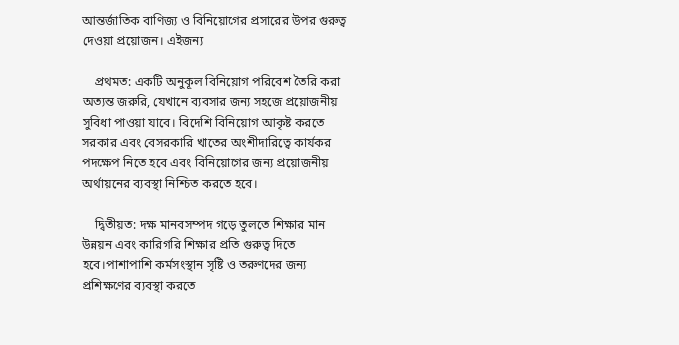আন্তর্জাতিক বাণিজ্য ও বিনিয়োগের প্রসারের উপর গুরুত্ব দেওয়া প্রয়োজন। এইজন্য

    প্রথমত: একটি অনুকূল বিনিয়োগ পরিবেশ তৈরি করা অত্যন্ত জরুরি, যেখানে ব্যবসার জন্য সহজে প্রয়োজনীয় সুবিধা পাওয়া যাবে। বিদেশি বিনিয়োগ আকৃষ্ট করতে সরকার এবং বেসরকারি খাতের অংশীদারিত্বে কার্যকর পদক্ষেপ নিতে হবে এবং বিনিয়োগের জন্য প্রয়োজনীয় অর্থায়নের ব্যবস্থা নিশ্চিত করতে হবে।

    দ্বিতীয়ত: দক্ষ মানবসম্পদ গড়ে তুলতে শিক্ষার মান উন্নয়ন এবং কারিগরি শিক্ষার প্রতি গুরুত্ব দিতে হবে।পাশাপাশি কর্মসংস্থান সৃষ্টি ও তরুণদের জন্য প্রশিক্ষণের ব্যবস্থা করতে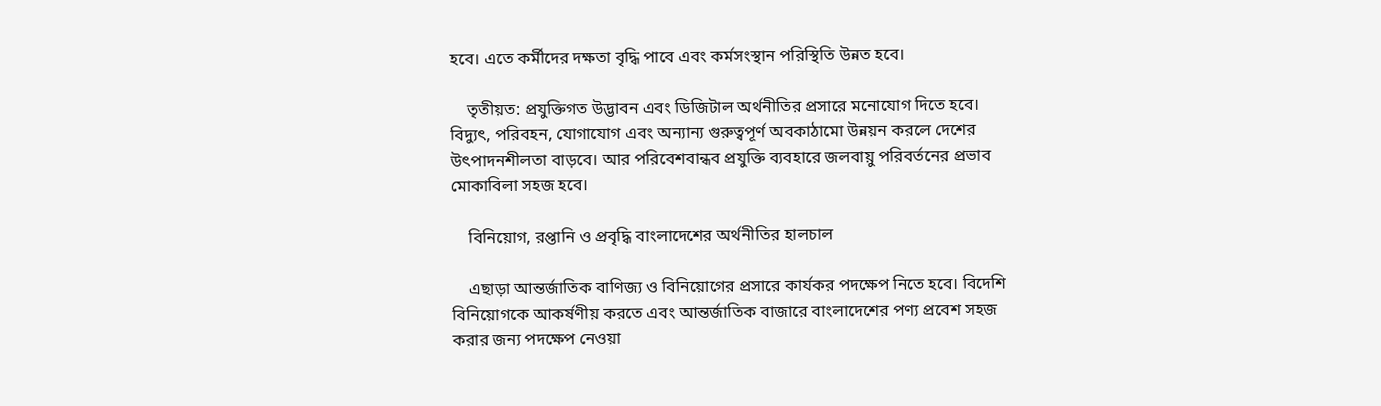হবে। এতে কর্মীদের দক্ষতা বৃদ্ধি পাবে এবং কর্মসংস্থান পরিস্থিতি উন্নত হবে।

    তৃতীয়ত: প্রযুক্তিগত উদ্ভাবন এবং ডিজিটাল অর্থনীতির প্রসারে মনোযোগ দিতে হবে। বিদ্যুৎ, পরিবহন, যোগাযোগ এবং অন্যান্য গুরুত্বপূর্ণ অবকাঠামো উন্নয়ন করলে দেশের উৎপাদনশীলতা বাড়বে। আর পরিবেশবান্ধব প্রযুক্তি ব্যবহারে জলবায়ু পরিবর্তনের প্রভাব মোকাবিলা সহজ হবে।

    বিনিয়োগ, রপ্তানি ও প্রবৃদ্ধি বাংলাদেশের অর্থনীতির হালচাল

    এছাড়া আন্তর্জাতিক বাণিজ্য ও বিনিয়োগের প্রসারে কার্যকর পদক্ষেপ নিতে হবে। বিদেশি বিনিয়োগকে আকর্ষণীয় করতে এবং আন্তর্জাতিক বাজারে বাংলাদেশের পণ্য প্রবেশ সহজ করার জন্য পদক্ষেপ নেওয়া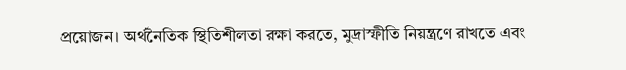প্রয়োজন। অর্থনৈতিক স্থিতিশীলতা রক্ষা করতে, মুদ্রাস্ফীতি নিয়ন্ত্রণে রাখতে এবং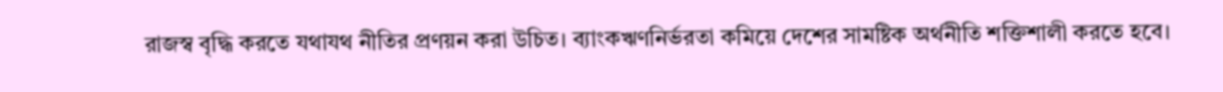রাজস্ব বৃদ্ধি করতে যথাযথ নীতির প্রণয়ন করা উচিত। ব্যাংকঋণনির্ভরতা কমিয়ে দেশের সামষ্টিক অর্থনীতি শক্তিশালী করতে হবে।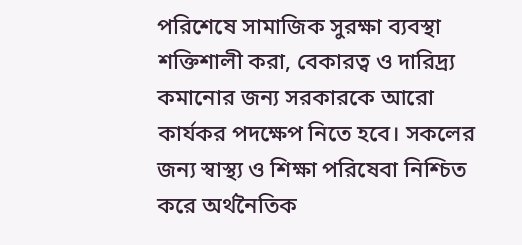পরিশেষে সামাজিক সুরক্ষা ব্যবস্থা শক্তিশালী করা, বেকারত্ব ও দারিদ্র্য কমানোর জন্য সরকারকে আরো কার্যকর পদক্ষেপ নিতে হবে। সকলের জন্য স্বাস্থ্য ও শিক্ষা পরিষেবা নিশ্চিত করে অর্থনৈতিক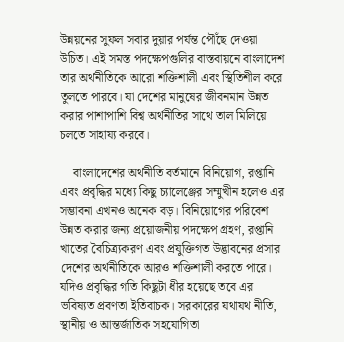উন্নয়নের সুফল সবার দুয়ার পর্যন্ত পৌঁছে দেওয়া উচিত। এই সমস্ত পদক্ষেপগুলির বাস্তবায়নে বাংলাদেশ তার অর্থনীতিকে আরো শক্তিশালী এবং স্থিতিশীল করে তুলতে পারবে। যা দেশের মানুষের জীবনমান উন্নত করার পাশাপাশি বিশ্ব অর্থনীতির সাথে তাল মিলিয়ে চলতে সাহায্য করবে।

    বাংলাদেশের অর্থনীতি বর্তমানে বিনিয়োগ, রপ্তানি এবং প্রবৃদ্ধির মধ্যে কিছু চ্যালেঞ্জের সম্মুখীন হলেও এর সম্ভাবনা এখনও অনেক বড়। বিনিয়োগের পরিবেশ উন্নত করার জন্য প্রয়োজনীয় পদক্ষেপ গ্রহণ, রপ্তানি খাতের বৈচিত্র্যকরণ এবং প্রযুক্তিগত উদ্ভাবনের প্রসার দেশের অর্থনীতিকে আরও শক্তিশালী করতে পারে। যদিও প্রবৃদ্ধির গতি কিছুটা ধীর হয়েছে তবে এর ভবিষ্যত প্রবণতা ইতিবাচক। সরকারের যথাযথ নীতি, স্থানীয় ও আন্তর্জাতিক সহযোগিতা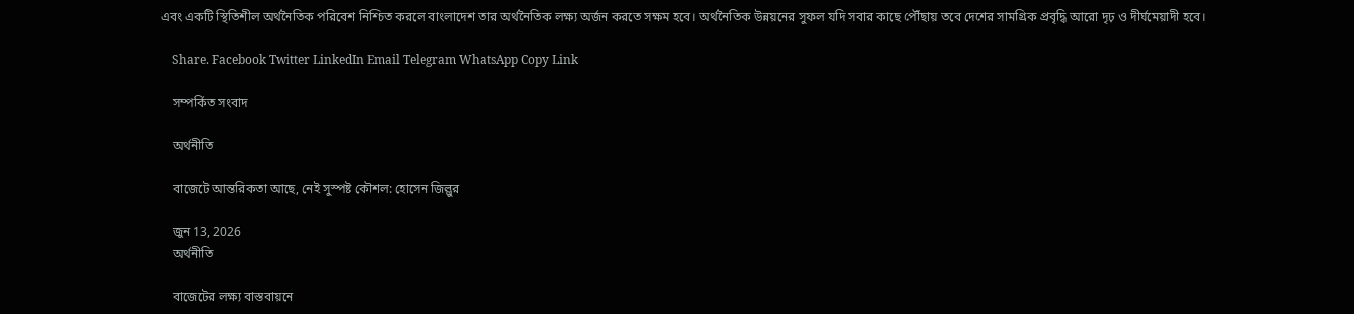এবং একটি স্থিতিশীল অর্থনৈতিক পরিবেশ নিশ্চিত করলে বাংলাদেশ তার অর্থনৈতিক লক্ষ্য অর্জন করতে সক্ষম হবে। অর্থনৈতিক উন্নয়নের সুফল যদি সবার কাছে পৌঁছায় তবে দেশের সামগ্রিক প্রবৃদ্ধি আরো দৃঢ় ও দীর্ঘমেয়াদী হবে।

    Share. Facebook Twitter LinkedIn Email Telegram WhatsApp Copy Link

    সম্পর্কিত সংবাদ

    অর্থনীতি

    বাজেটে আন্তরিকতা আছে, নেই সুস্পষ্ট কৌশল: হোসেন জিল্লুর

    জুন 13, 2026
    অর্থনীতি

    বাজেটের লক্ষ্য বাস্তবায়নে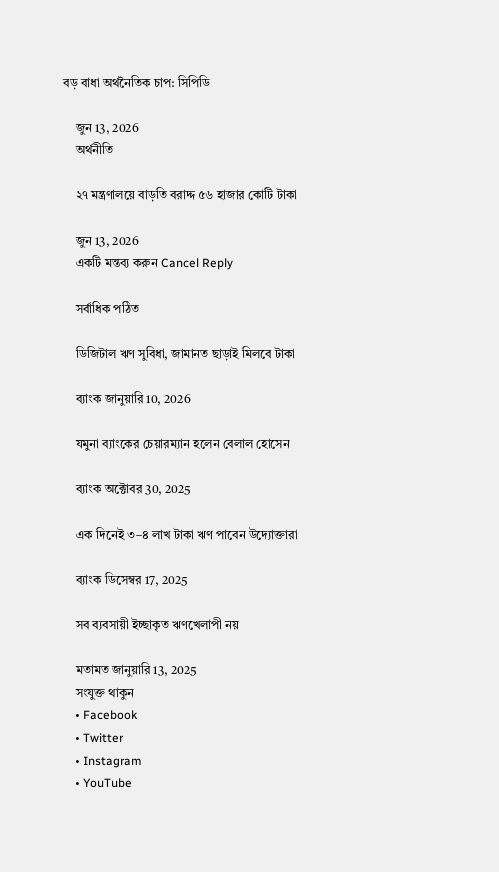বড় বাধা অর্থনৈতিক চাপ: সিপিডি

    জুন 13, 2026
    অর্থনীতি

    ২৭ মন্ত্রণালয়ে বাড়তি বরাদ্দ ৫৬ হাজার কোটি টাকা

    জুন 13, 2026
    একটি মন্তব্য করুন Cancel Reply

    সর্বাধিক পঠিত

    ডিজিটাল ঋণ সুবিধা, জামানত ছাড়াই মিলবে টাকা

    ব্যাংক জানুয়ারি 10, 2026

    যমুনা ব্যাংকের চেয়ারম্যান হলেন বেলাল হোসেন

    ব্যাংক অক্টোবর 30, 2025

    এক দিনেই ৩–৪ লাখ টাকা ঋণ পাবেন উদ্যোক্তারা

    ব্যাংক ডিসেম্বর 17, 2025

    সব ব্যবসায়ী ইচ্ছাকৃত ঋণখেলাপী নয়

    মতামত জানুয়ারি 13, 2025
    সংযুক্ত থাকুন
    • Facebook
    • Twitter
    • Instagram
    • YouTube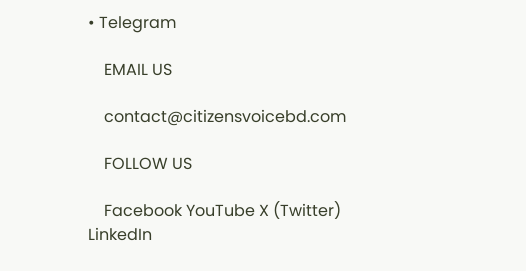• Telegram

    EMAIL US

    contact@citizensvoicebd.com

    FOLLOW US

    Facebook YouTube X (Twitter) LinkedIn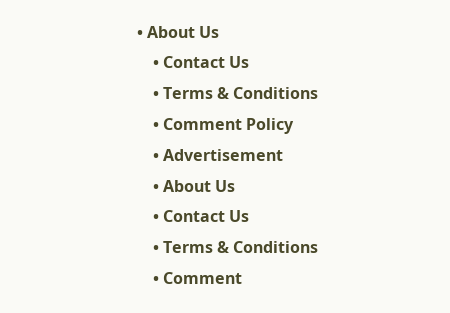• About Us
    • Contact Us
    • Terms & Conditions
    • Comment Policy
    • Advertisement
    • About Us
    • Contact Us
    • Terms & Conditions
    • Comment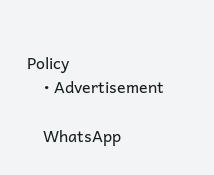Policy
    • Advertisement

    WhatsApp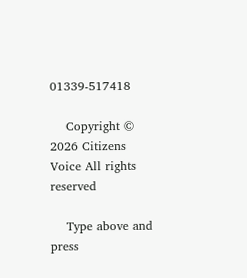01339-517418

    Copyright © 2026 Citizens Voice All rights reserved

    Type above and press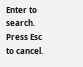Enter to search. Press Esc to cancel.